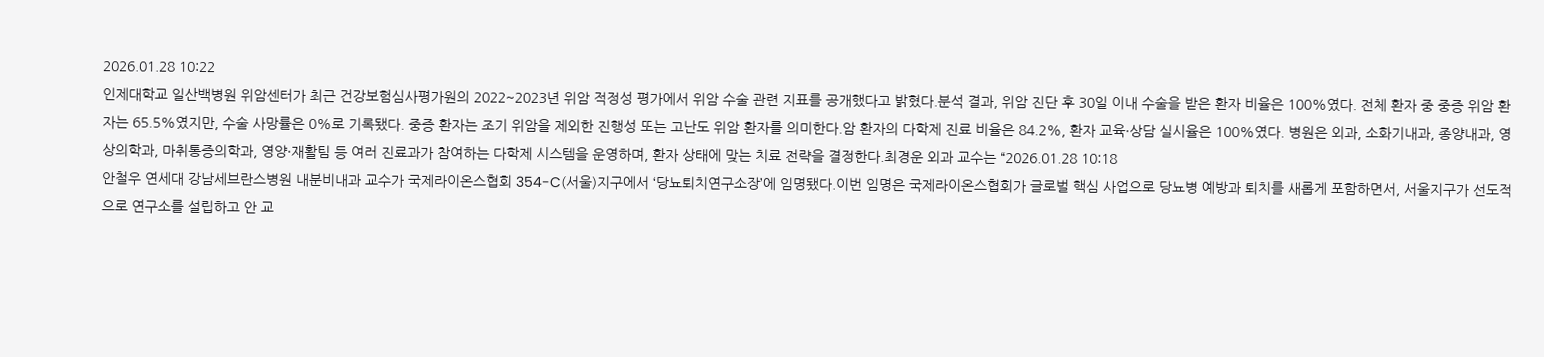2026.01.28 10:22
인제대학교 일산백병원 위암센터가 최근 건강보험심사평가원의 2022~2023년 위암 적정성 평가에서 위암 수술 관련 지표를 공개했다고 밝혔다.분석 결과, 위암 진단 후 30일 이내 수술을 받은 환자 비율은 100%였다. 전체 환자 중 중증 위암 환자는 65.5%였지만, 수술 사망률은 0%로 기록됐다. 중증 환자는 조기 위암을 제외한 진행성 또는 고난도 위암 환자를 의미한다.암 환자의 다학제 진료 비율은 84.2%, 환자 교육·상담 실시율은 100%였다. 병원은 외과, 소화기내과, 종양내과, 영상의학과, 마취통증의학과, 영양·재활팀 등 여러 진료과가 참여하는 다학제 시스템을 운영하며, 환자 상태에 맞는 치료 전략을 결정한다.최경운 외과 교수는 “2026.01.28 10:18
안철우 연세대 강남세브란스병원 내분비내과 교수가 국제라이온스협회 354-C(서울)지구에서 ‘당뇨퇴치연구소장’에 임명됐다.이번 임명은 국제라이온스협회가 글로벌 핵심 사업으로 당뇨병 예방과 퇴치를 새롭게 포함하면서, 서울지구가 선도적으로 연구소를 설립하고 안 교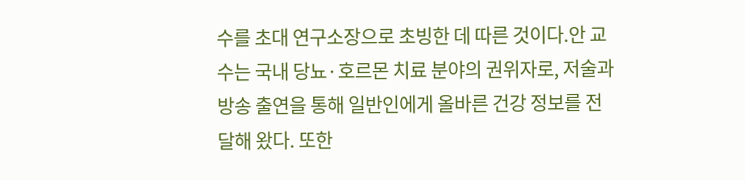수를 초대 연구소장으로 초빙한 데 따른 것이다.안 교수는 국내 당뇨·호르몬 치료 분야의 권위자로, 저술과 방송 출연을 통해 일반인에게 올바른 건강 정보를 전달해 왔다. 또한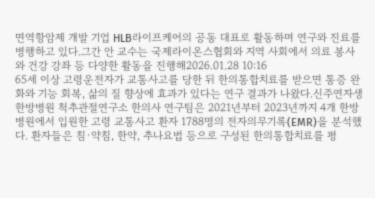면역항암제 개발 기업 HLB라이프케어의 공동 대표로 활동하며 연구와 진료를 병행하고 있다.그간 안 교수는 국제라이온스협회와 지역 사회에서 의료 봉사와 건강 강좌 등 다양한 활동을 진행해2026.01.28 10:16
65세 이상 고령운전자가 교통사고를 당한 뒤 한의통합치료를 받으면 통증 완화와 기능 회복, 삶의 질 향상에 효과가 있다는 연구 결과가 나왔다.신주연자생한방병원 척추관절연구소 한의사 연구팀은 2021년부터 2023년까지 4개 한방병원에서 입원한 고령 교통사고 환자 1788명의 전자의무기록(EMR)을 분석했다. 환자들은 침·약침, 한약, 추나요법 등으로 구성된 한의통합치료를 평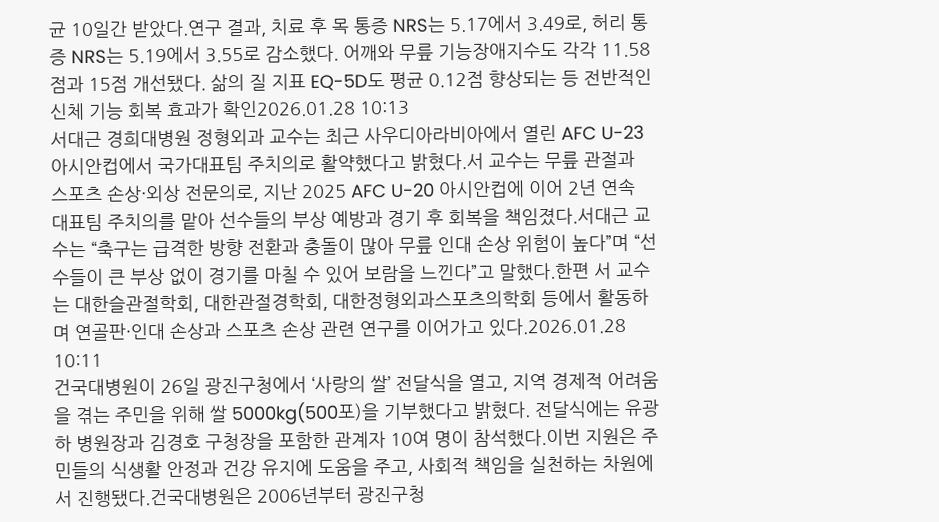균 10일간 받았다.연구 결과, 치료 후 목 통증 NRS는 5.17에서 3.49로, 허리 통증 NRS는 5.19에서 3.55로 감소했다. 어깨와 무릎 기능장애지수도 각각 11.58점과 15점 개선됐다. 삶의 질 지표 EQ-5D도 평균 0.12점 향상되는 등 전반적인 신체 기능 회복 효과가 확인2026.01.28 10:13
서대근 경희대병원 정형외과 교수는 최근 사우디아라비아에서 열린 AFC U-23 아시안컵에서 국가대표팀 주치의로 활약했다고 밝혔다.서 교수는 무릎 관절과 스포츠 손상·외상 전문의로, 지난 2025 AFC U-20 아시안컵에 이어 2년 연속 대표팀 주치의를 맡아 선수들의 부상 예방과 경기 후 회복을 책임졌다.서대근 교수는 “축구는 급격한 방향 전환과 충돌이 많아 무릎 인대 손상 위험이 높다”며 “선수들이 큰 부상 없이 경기를 마칠 수 있어 보람을 느낀다”고 말했다.한편 서 교수는 대한슬관절학회, 대한관절경학회, 대한정형외과스포츠의학회 등에서 활동하며 연골판·인대 손상과 스포츠 손상 관련 연구를 이어가고 있다.2026.01.28 10:11
건국대병원이 26일 광진구청에서 ‘사랑의 쌀’ 전달식을 열고, 지역 경제적 어려움을 겪는 주민을 위해 쌀 5000kg(500포)을 기부했다고 밝혔다. 전달식에는 유광하 병원장과 김경호 구청장을 포함한 관계자 10여 명이 참석했다.이번 지원은 주민들의 식생활 안정과 건강 유지에 도움을 주고, 사회적 책임을 실천하는 차원에서 진행됐다.건국대병원은 2006년부터 광진구청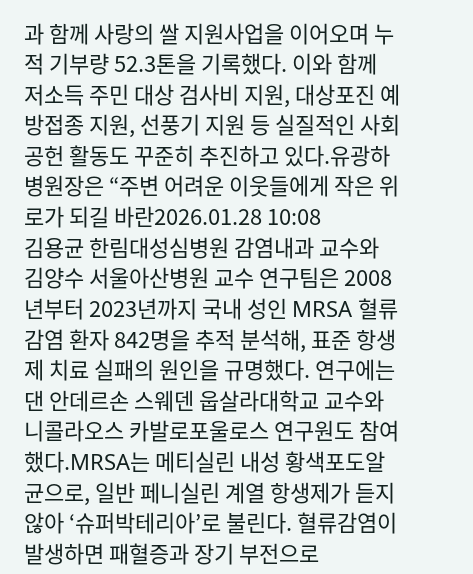과 함께 사랑의 쌀 지원사업을 이어오며 누적 기부량 52.3톤을 기록했다. 이와 함께 저소득 주민 대상 검사비 지원, 대상포진 예방접종 지원, 선풍기 지원 등 실질적인 사회공헌 활동도 꾸준히 추진하고 있다.유광하 병원장은 “주변 어려운 이웃들에게 작은 위로가 되길 바란2026.01.28 10:08
김용균 한림대성심병원 감염내과 교수와 김양수 서울아산병원 교수 연구팀은 2008년부터 2023년까지 국내 성인 MRSA 혈류감염 환자 842명을 추적 분석해, 표준 항생제 치료 실패의 원인을 규명했다. 연구에는 댄 안데르손 스웨덴 웁살라대학교 교수와 니콜라오스 카발로포울로스 연구원도 참여했다.MRSA는 메티실린 내성 황색포도알균으로, 일반 페니실린 계열 항생제가 듣지 않아 ‘슈퍼박테리아’로 불린다. 혈류감염이 발생하면 패혈증과 장기 부전으로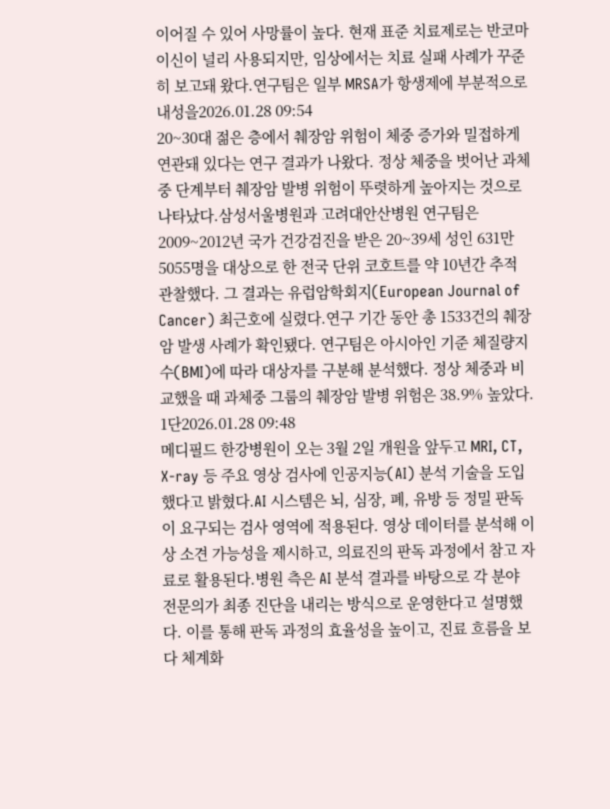이어질 수 있어 사망률이 높다. 현재 표준 치료제로는 반코마이신이 널리 사용되지만, 임상에서는 치료 실패 사례가 꾸준히 보고돼 왔다.연구팀은 일부 MRSA가 항생제에 부분적으로 내성을2026.01.28 09:54
20~30대 젊은 층에서 췌장암 위험이 체중 증가와 밀접하게 연관돼 있다는 연구 결과가 나왔다. 정상 체중을 벗어난 과체중 단계부터 췌장암 발병 위험이 뚜렷하게 높아지는 것으로 나타났다.삼성서울병원과 고려대안산병원 연구팀은 2009~2012년 국가 건강검진을 받은 20~39세 성인 631만5055명을 대상으로 한 전국 단위 코호트를 약 10년간 추적 관찰했다. 그 결과는 유럽암학회지(European Journal of Cancer) 최근호에 실렸다.연구 기간 동안 총 1533건의 췌장암 발생 사례가 확인됐다. 연구팀은 아시아인 기준 체질량지수(BMI)에 따라 대상자를 구분해 분석했다. 정상 체중과 비교했을 때 과체중 그룹의 췌장암 발병 위험은 38.9% 높았다. 1단2026.01.28 09:48
메디필드 한강병원이 오는 3월 2일 개원을 앞두고 MRI, CT, X-ray 등 주요 영상 검사에 인공지능(AI) 분석 기술을 도입했다고 밝혔다.AI 시스템은 뇌, 심장, 폐, 유방 등 정밀 판독이 요구되는 검사 영역에 적용된다. 영상 데이터를 분석해 이상 소견 가능성을 제시하고, 의료진의 판독 과정에서 참고 자료로 활용된다.병원 측은 AI 분석 결과를 바탕으로 각 분야 전문의가 최종 진단을 내리는 방식으로 운영한다고 설명했다. 이를 통해 판독 과정의 효율성을 높이고, 진료 흐름을 보다 체계화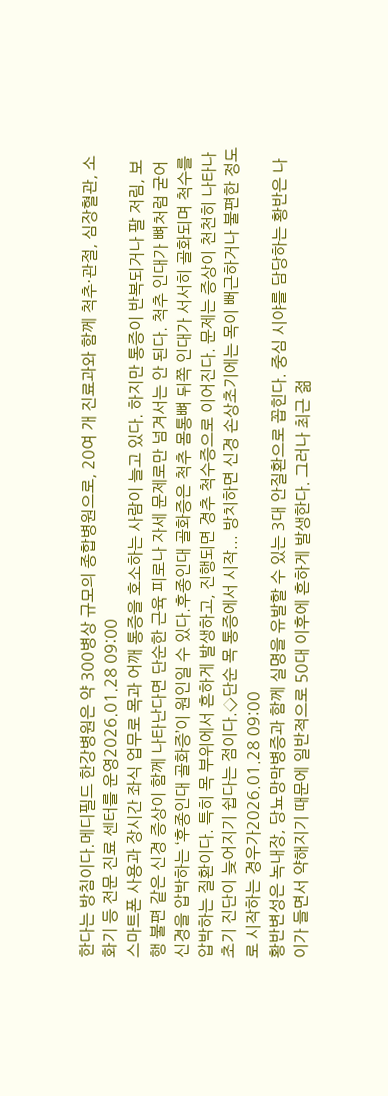한다는 방침이다.메디필드 한강병원은 약 300병상 규모의 종합병원으로, 20여 개 진료과와 함께 척추·관절, 심장혈관, 소화기 등 전문 진료 센터를 운영2026.01.28 09:00
스마트폰 사용과 장시간 좌식 업무로 목과 어깨 통증을 호소하는 사람이 늘고 있다. 하지만 통증이 반복되거나 팔 저림, 보행 불편 같은 신경 증상이 함께 나타난다면 단순한 근육 피로나 자세 문제로만 넘겨서는 안 된다. 척추 인대가 뼈처럼 굳어 신경을 압박하는 ‘후종인대 골화증’이 원인일 수 있다.후종인대 골화증은 척추 몸통뼈 뒤쪽 인대가 서서히 골화되며 척수를 압박하는 질환이다. 특히 목 부위에서 흔하게 발생하고, 진행되면 경추 척수증으로 이어진다. 문제는 증상이 천천히 나타나 초기 진단이 늦어지기 쉽다는 점이다.◇단순 목 통증에서 시작... 방치하면 신경 손상초기에는 목이 뻐근하거나 불편한 정도로 시작하는 경우가2026.01.28 09:00
황반변성은 녹내장, 당뇨망막병증과 함께 실명을 유발할 수 있는 3대 안질환으로 꼽힌다. 중심 시야를 담당하는 황반은 나이가 들면서 약해지기 때문에 일반적으로 50대 이후에 흔하게 발생한다. 그러나 최근 젊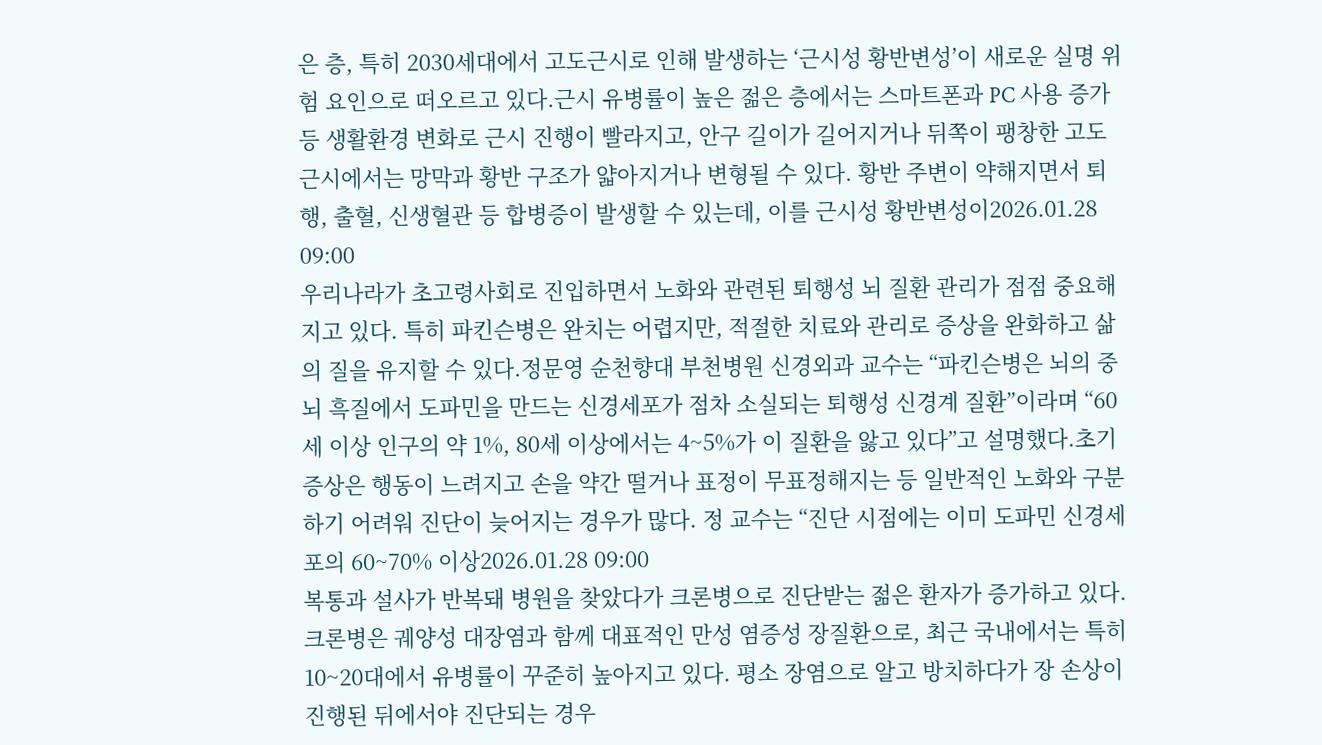은 층, 특히 2030세대에서 고도근시로 인해 발생하는 ‘근시성 황반변성’이 새로운 실명 위험 요인으로 떠오르고 있다.근시 유병률이 높은 젊은 층에서는 스마트폰과 PC 사용 증가 등 생활환경 변화로 근시 진행이 빨라지고, 안구 길이가 길어지거나 뒤쪽이 팽창한 고도근시에서는 망막과 황반 구조가 얇아지거나 변형될 수 있다. 황반 주변이 약해지면서 퇴행, 출혈, 신생혈관 등 합병증이 발생할 수 있는데, 이를 근시성 황반변성이2026.01.28 09:00
우리나라가 초고령사회로 진입하면서 노화와 관련된 퇴행성 뇌 질환 관리가 점점 중요해지고 있다. 특히 파킨슨병은 완치는 어렵지만, 적절한 치료와 관리로 증상을 완화하고 삶의 질을 유지할 수 있다.정문영 순천향대 부천병원 신경외과 교수는 “파킨슨병은 뇌의 중뇌 흑질에서 도파민을 만드는 신경세포가 점차 소실되는 퇴행성 신경계 질환”이라며 “60세 이상 인구의 약 1%, 80세 이상에서는 4~5%가 이 질환을 앓고 있다”고 설명했다.초기 증상은 행동이 느려지고 손을 약간 떨거나 표정이 무표정해지는 등 일반적인 노화와 구분하기 어려워 진단이 늦어지는 경우가 많다. 정 교수는 “진단 시점에는 이미 도파민 신경세포의 60~70% 이상2026.01.28 09:00
복통과 설사가 반복돼 병원을 찾았다가 크론병으로 진단받는 젊은 환자가 증가하고 있다. 크론병은 궤양성 대장염과 함께 대표적인 만성 염증성 장질환으로, 최근 국내에서는 특히 10~20대에서 유병률이 꾸준히 높아지고 있다. 평소 장염으로 알고 방치하다가 장 손상이 진행된 뒤에서야 진단되는 경우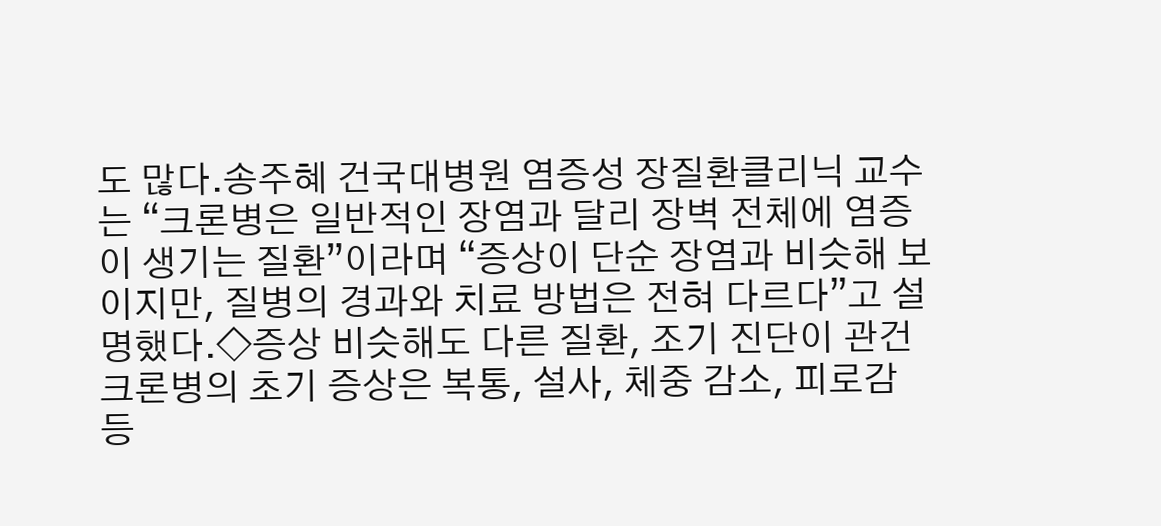도 많다.송주혜 건국대병원 염증성 장질환클리닉 교수는 “크론병은 일반적인 장염과 달리 장벽 전체에 염증이 생기는 질환”이라며 “증상이 단순 장염과 비슷해 보이지만, 질병의 경과와 치료 방법은 전혀 다르다”고 설명했다.◇증상 비슷해도 다른 질환, 조기 진단이 관건크론병의 초기 증상은 복통, 설사, 체중 감소, 피로감 등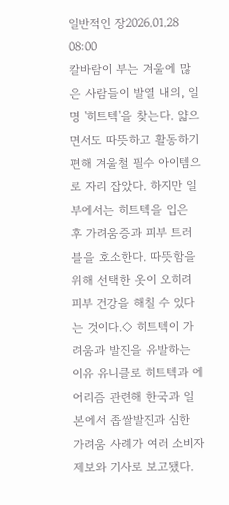일반적인 장2026.01.28 08:00
칼바람이 부는 겨울에 많은 사람들이 발열 내의, 일명 '히트텍'을 찾는다. 얇으면서도 따뜻하고 활동하기 편해 겨울철 필수 아이템으로 자리 잡았다. 하지만 일부에서는 히트텍을 입은 후 가려움증과 피부 트러블을 호소한다. 따뜻함을 위해 선택한 옷이 오히려 피부 건강을 해칠 수 있다는 것이다.◇ 히트텍이 가려움과 발진을 유발하는 이유 유니클로 히트텍과 에어리즘 관련해 한국과 일본에서 좁쌀발진과 심한 가려움 사례가 여러 소비자 제보와 기사로 보고됐다.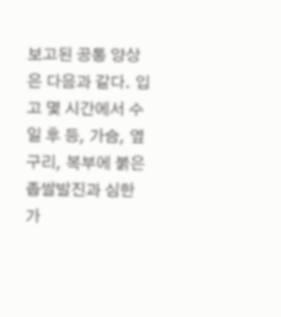보고된 공통 양상은 다음과 같다. 입고 몇 시간에서 수일 후 등, 가슴, 옆구리, 복부에 붉은 좁쌀발진과 심한 가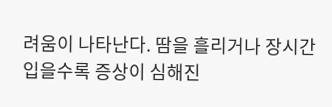려움이 나타난다. 땀을 흘리거나 장시간 입을수록 증상이 심해진